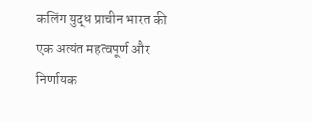कलिंग युद्ध प्राचीन भारत की एक अत्यंत महत्वपूर्ण और निर्णायक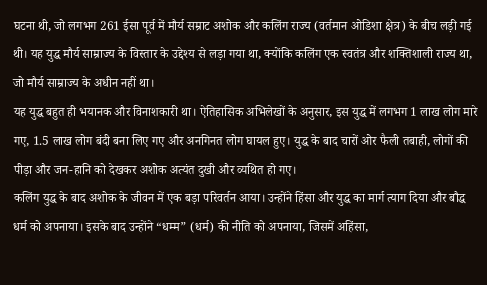घटना थी, जो लगभग 261 ईसा पूर्व में मौर्य सम्राट अशोक और कलिंग राज्य (वर्तमान ओडिशा क्षेत्र) के बीच लड़ी गई थी। यह युद्ध मौर्य साम्राज्य के विस्तार के उद्देश्य से लड़ा गया था, क्योंकि कलिंग एक स्वतंत्र और शक्तिशाली राज्य था, जो मौर्य साम्राज्य के अधीन नहीं था।
यह युद्ध बहुत ही भयानक और विनाशकारी था। ऐतिहासिक अभिलेखों के अनुसार, इस युद्ध में लगभग 1 लाख लोग मारे गए, 1.5 लाख लोग बंदी बना लिए गए और अनगिनत लोग घायल हुए। युद्ध के बाद चारों ओर फैली तबाही, लोगों की पीड़ा और जन-हानि को देखकर अशोक अत्यंत दुखी और व्यथित हो गए।
कलिंग युद्ध के बाद अशोक के जीवन में एक बड़ा परिवर्तन आया। उन्होंने हिंसा और युद्ध का मार्ग त्याग दिया और बौद्ध धर्म को अपनाया। इसके बाद उन्होंने “धम्म” (धर्म) की नीति को अपनाया, जिसमें अहिंसा,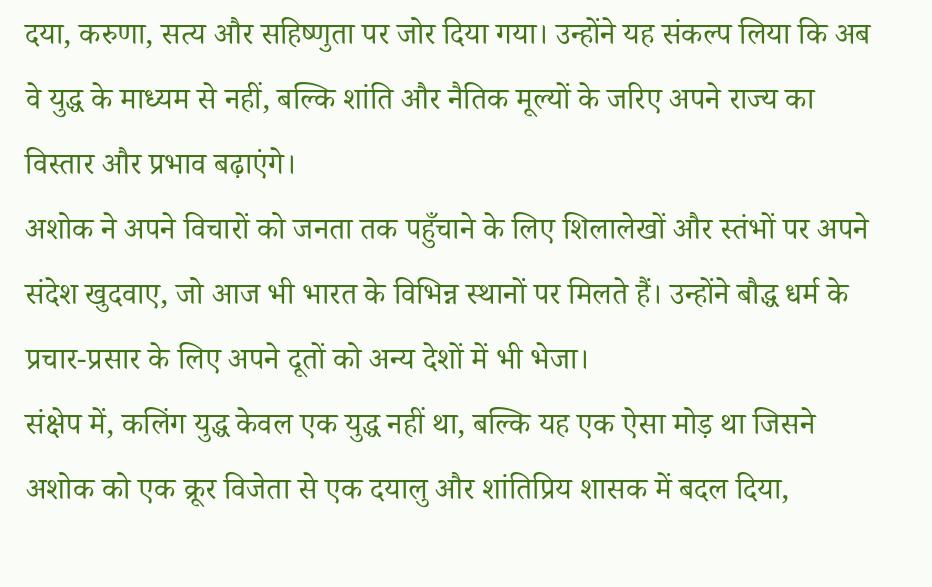दया, करुणा, सत्य और सहिष्णुता पर जोर दिया गया। उन्होंने यह संकल्प लिया कि अब वे युद्ध के माध्यम से नहीं, बल्कि शांति और नैतिक मूल्यों के जरिए अपने राज्य का विस्तार और प्रभाव बढ़ाएंगे।
अशोक ने अपने विचारों को जनता तक पहुँचाने के लिए शिलालेखों और स्तंभों पर अपने संदेश खुदवाए, जो आज भी भारत के विभिन्न स्थानों पर मिलते हैं। उन्होंने बौद्ध धर्म के प्रचार-प्रसार के लिए अपने दूतों को अन्य देशों में भी भेजा।
संक्षेप में, कलिंग युद्ध केवल एक युद्ध नहीं था, बल्कि यह एक ऐसा मोड़ था जिसने अशोक को एक क्रूर विजेता से एक दयालु और शांतिप्रिय शासक में बदल दिया,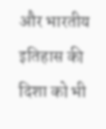और भारतीय इतिहास की दिशा को भी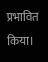प्रभावित किया।